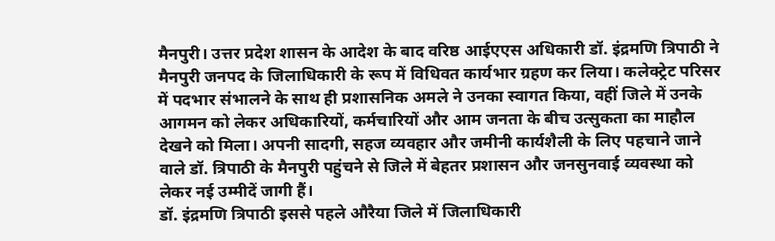मैनपुरी। उत्तर प्रदेश शासन के आदेश के बाद वरिष्ठ आईएएस अधिकारी डॉ. इंद्रमणि त्रिपाठी ने मैनपुरी जनपद के जिलाधिकारी के रूप में विधिवत कार्यभार ग्रहण कर लिया। कलेक्ट्रेट परिसर में पदभार संभालने के साथ ही प्रशासनिक अमले ने उनका स्वागत किया, वहीं जिले में उनके आगमन को लेकर अधिकारियों, कर्मचारियों और आम जनता के बीच उत्सुकता का माहौल देखने को मिला। अपनी सादगी, सहज व्यवहार और जमीनी कार्यशैली के लिए पहचाने जाने वाले डॉ. त्रिपाठी के मैनपुरी पहुंचने से जिले में बेहतर प्रशासन और जनसुनवाई व्यवस्था को लेकर नई उम्मीदें जागी हैं।
डॉ. इंद्रमणि त्रिपाठी इससे पहले औरैया जिले में जिलाधिकारी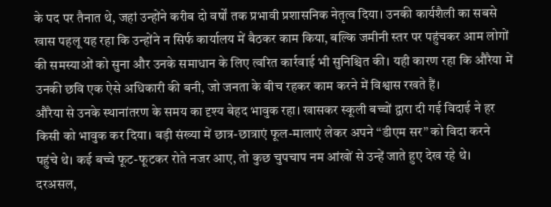के पद पर तैनात थे, जहां उन्होंने करीब दो वर्षों तक प्रभावी प्रशासनिक नेतृत्व दिया। उनकी कार्यशैली का सबसे खास पहलू यह रहा कि उन्होंने न सिर्फ कार्यालय में बैठकर काम किया, बल्कि जमीनी स्तर पर पहुंचकर आम लोगों की समस्याओं को सुना और उनके समाधान के लिए त्वरित कार्रवाई भी सुनिश्चित की। यही कारण रहा कि औरैया में उनकी छवि एक ऐसे अधिकारी की बनी, जो जनता के बीच रहकर काम करने में विश्वास रखते हैं।
औरैया से उनके स्थानांतरण के समय का दृश्य बेहद भावुक रहा। खासकर स्कूली बच्चों द्वारा दी गई विदाई ने हर किसी को भावुक कर दिया। बड़ी संख्या में छात्र-छात्राएं फूल-मालाएं लेकर अपने “डीएम सर” को विदा करने पहुंचे थे। कई बच्चे फूट-फूटकर रोते नजर आए, तो कुछ चुपचाप नम आंखों से उन्हें जाते हुए देख रहे थे। दरअसल,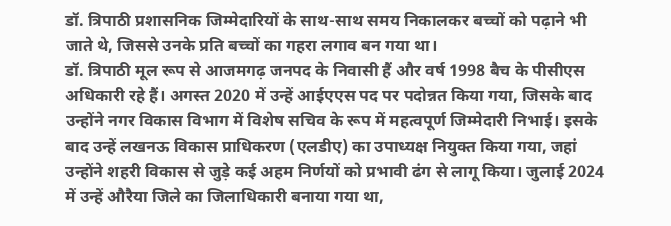डॉ. त्रिपाठी प्रशासनिक जिम्मेदारियों के साथ-साथ समय निकालकर बच्चों को पढ़ाने भी जाते थे, जिससे उनके प्रति बच्चों का गहरा लगाव बन गया था।
डॉ. त्रिपाठी मूल रूप से आजमगढ़ जनपद के निवासी हैं और वर्ष 1998 बैच के पीसीएस अधिकारी रहे हैं। अगस्त 2020 में उन्हें आईएएस पद पर पदोन्नत किया गया, जिसके बाद उन्होंने नगर विकास विभाग में विशेष सचिव के रूप में महत्वपूर्ण जिम्मेदारी निभाई। इसके बाद उन्हें लखनऊ विकास प्राधिकरण (एलडीए) का उपाध्यक्ष नियुक्त किया गया, जहां उन्होंने शहरी विकास से जुड़े कई अहम निर्णयों को प्रभावी ढंग से लागू किया। जुलाई 2024 में उन्हें औरैया जिले का जिलाधिकारी बनाया गया था,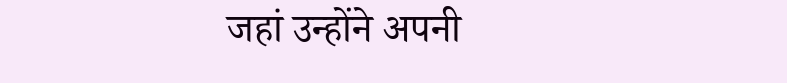जहां उन्होंने अपनी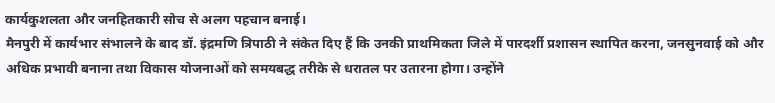कार्यकुशलता और जनहितकारी सोच से अलग पहचान बनाई।
मैनपुरी में कार्यभार संभालने के बाद डॉ. इंद्रमणि त्रिपाठी ने संकेत दिए हैं कि उनकी प्राथमिकता जिले में पारदर्शी प्रशासन स्थापित करना, जनसुनवाई को और अधिक प्रभावी बनाना तथा विकास योजनाओं को समयबद्ध तरीके से धरातल पर उतारना होगा। उन्होंने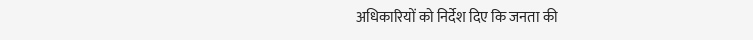अधिकारियों को निर्देश दिए कि जनता की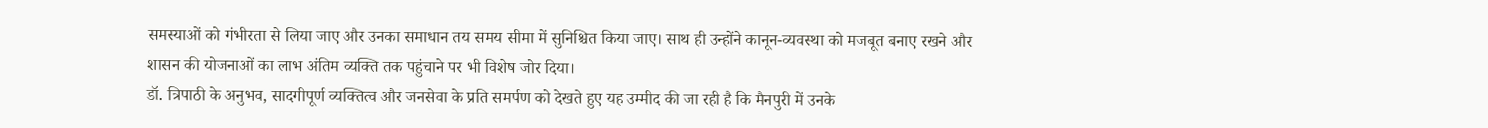समस्याओं को गंभीरता से लिया जाए और उनका समाधान तय समय सीमा में सुनिश्चित किया जाए। साथ ही उन्होंने कानून-व्यवस्था को मजबूत बनाए रखने और शासन की योजनाओं का लाभ अंतिम व्यक्ति तक पहुंचाने पर भी विशेष जोर दिया।
डॉ. त्रिपाठी के अनुभव, सादगीपूर्ण व्यक्तित्व और जनसेवा के प्रति समर्पण को देखते हुए यह उम्मीद की जा रही है कि मैनपुरी में उनके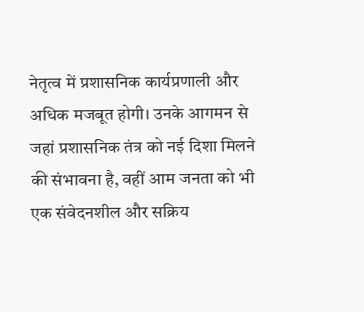नेतृत्व में प्रशासनिक कार्यप्रणाली और अधिक मजबूत होगी। उनके आगमन से जहां प्रशासनिक तंत्र को नई दिशा मिलने की संभावना है, वहीं आम जनता को भी एक संवेदनशील और सक्रिय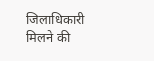जिलाधिकारी मिलने की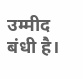उम्मीद बंधी है।